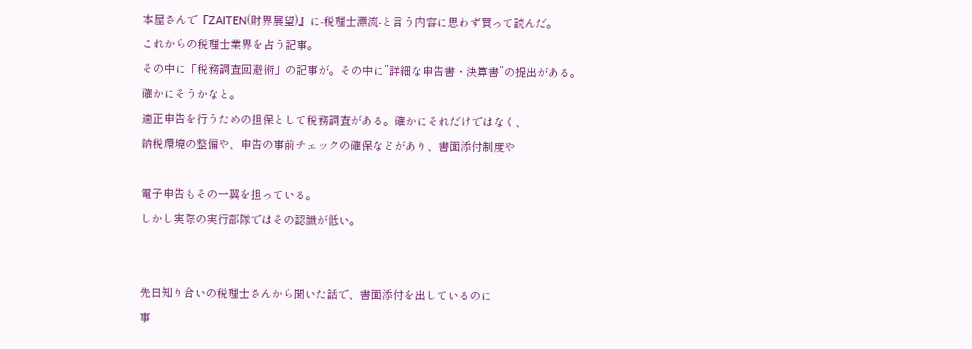本屋さんで『ZAITEN(財界展望)』に-税理士漂流-と言う内容に思わず買って読んだ。
これからの税理士業界を占う記事。
その中に「税務調査回避術」の記事が。その中に”詳細な申告書・決算書”の提出がある。
確かにそうかなと。
適正申告を行うための担保として税務調査がある。確かにそれだけではなく、
納税環境の整備や、申告の事前チェックの確保などがあり、書面添付制度や

電子申告もその一翼を担っている。
しかし実際の実行部隊ではその認識が低い。


先日知り合いの税理士さんから聞いた話で、書面添付を出しているのに
事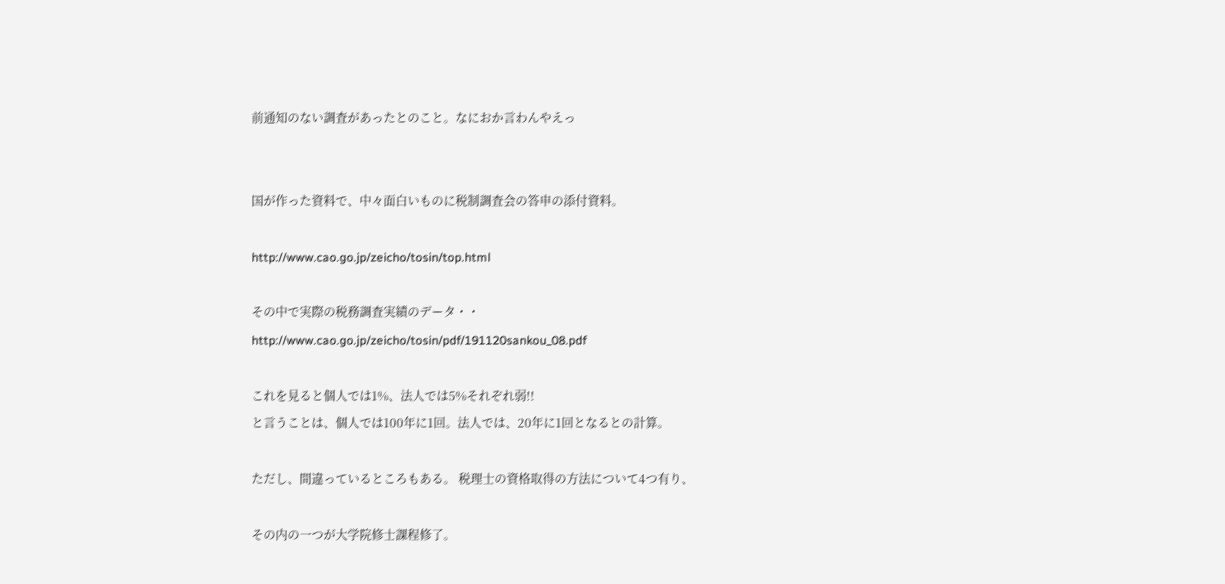前通知のない調査があったとのこと。なにおか言わんやえっ


国が作った資料で、中々面白いものに税制調査会の答申の添付資料。

http://www.cao.go.jp/zeicho/tosin/top.html

その中で実際の税務調査実績のデータ・・
http://www.cao.go.jp/zeicho/tosin/pdf/191120sankou_08.pdf

これを見ると個人では1%、法人では5%それぞれ弱!!
と言うことは、個人では100年に1回。法人では、20年に1回となるとの計算。

ただし、間違っているところもある。 税理士の資格取得の方法について4つ有り、

その内の一つが大学院修士課程修了。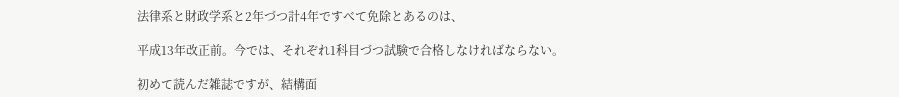法律系と財政学系と2年づつ計4年ですべて免除とあるのは、

平成13年改正前。今では、それぞれ1科目づつ試験で合格しなければならない。

初めて読んだ雑誌ですが、結構面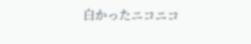白かったニコニコ